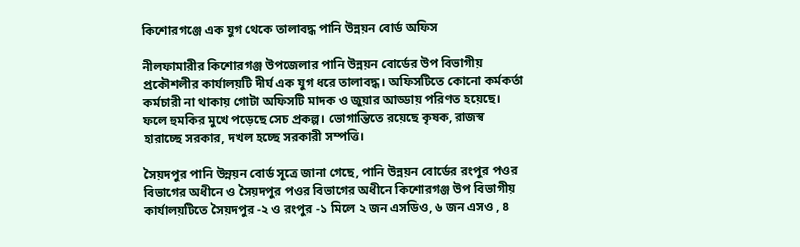কিশোরগঞ্জে এক যুগ থেকে তালাবদ্ধ পানি উন্নয়ন বোর্ড অফিস

নীলফামারীর কিশোরগঞ্জ উপজেলার পানি উন্নয়ন বোর্ডের উপ বিভাগীয় প্রকৌশলীর কার্যালয়টি দীর্ঘ এক যুগ ধরে তালাবদ্ধ। অফিসটিতে কোনো কর্মকর্তা কর্মচারী না থাকায় গোটা অফিসটি মাদক ও জুয়ার আড্ডায় পরিণত হয়েছে। ফলে হুমকির মুখে পড়েছে সেচ প্রকল্প। ভোগান্তিতে রয়েছে কৃষক, রাজস্ব হারাচ্ছে সরকার, দখল হচ্ছে সরকারী সম্পত্তি।

সৈয়দপুর পানি উন্নয়ন বোর্ড সূত্রে জানা গেছে, পানি উন্নয়ন বোর্ডের রংপুর পওর বিভাগের অধীনে ও সৈয়দপুর পওর বিভাগের অধীনে কিশোরগঞ্জ উপ বিভাগীয় কার্যালয়টিতে সৈয়দপুর -২ ও রংপুর -১ মিলে ২ জন এসডিও, ৬ জন এসও , ৪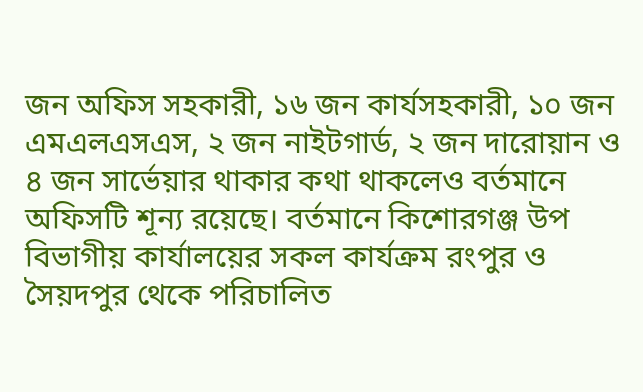জন অফিস সহকারী, ১৬ জন কার্যসহকারী, ১০ জন এমএলএসএস, ২ জন নাইটগার্ড, ২ জন দারোয়ান ও ৪ জন সার্ভেয়ার থাকার কথা থাকলেও বর্তমানে অফিসটি শূন্য রয়েছে। বর্তমানে কিশোরগঞ্জ উপ বিভাগীয় কার্যালয়ের সকল কার্যক্রম রংপুর ও সৈয়দপুর থেকে পরিচালিত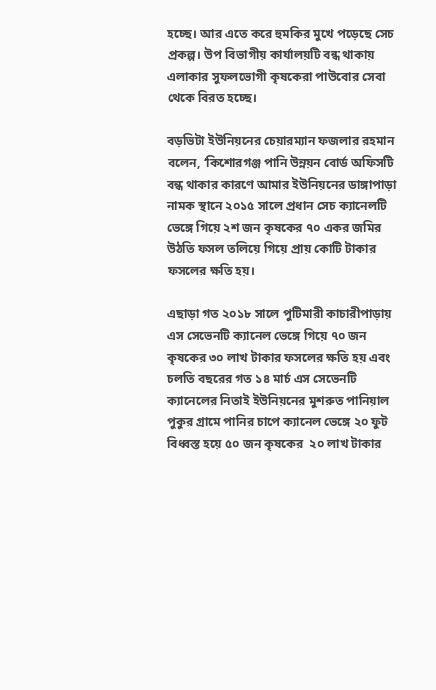হচ্ছে। আর এতে করে হুমকির মুখে পড়েছে সেচ প্রকল্প। উপ বিভাগীয় কার্যালয়টি বন্ধ থাকায় এলাকার সুফলভোগী কৃষকেরা পাউবোর সেবা থেকে বিরত হচ্ছে।

বড়ভিটা ইউনিয়নের চেয়ারম্যান ফজলার রহমান বলেন, ‘কিশোরগঞ্জ পানি উন্নয়ন বোর্ড অফিসটি বন্ধ থাকার কারণে আমার ইউনিয়নের ডাঙ্গাপাড়া নামক স্থানে ২০১৫ সালে প্রধান সেচ ক্যানেলটি ভেঙ্গে গিয়ে ২শ জন কৃষকের ৭০ একর জমির উঠতি ফসল তলিয়ে গিয়ে প্রায় কোটি টাকার ফসলের ক্ষতি হয়।

এছাড়া গত ২০১৮ সালে পুটিমারী কাচারীপাড়ায় এস সেভেনটি ক্যানেল ভেঙ্গে গিয়ে ৭০ জন কৃষকের ৩০ লাখ টাকার ফসলের ক্ষতি হয় এবং চলতি বছরের গত ১৪ মার্চ এস সেভেনটি ক্যানেলের নিতাই ইউনিয়নের মুশরুত পানিয়াল পুকুর গ্রামে পানির চাপে ক্যানেল ভেঙ্গে ২০ ফুট বিধ্বস্ত হয়ে ৫০ জন কৃষকের  ২০ লাখ টাকার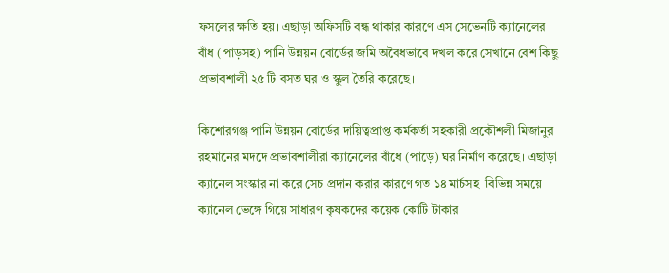ফসলের ক্ষতি হয়। এছাড়া অফিসটি বন্ধ থাকার কারণে এস সেভেনটি ক্যানেলের বাঁধ (পাড়সহ) পানি উন্নয়ন বোর্ডের জমি অবৈধভাবে দখল করে সেখানে বেশ কিছু প্রভাবশালী ২৫ টি বসত ঘর ও স্কুল তৈরি করেছে।

কিশোরগঞ্জ পানি উন্নয়ন বোর্ডের দায়িত্বপ্রাপ্ত কর্মকর্তা সহকারী প্রকৌশলী মিজানুর রহমানের মদদে প্রভাবশালীরা ক্যানেলের বাঁধে (পাড়ে) ঘর নির্মাণ করেছে। এছাড়া ক্যানেল সংস্কার না করে সেচ প্রদান করার কারণে গত ১৪ মার্চসহ  বিভিন্ন সময়ে ক্যানেল ভেঙ্গে গিয়ে সাধারণ কৃষকদের কয়েক কোটি টাকার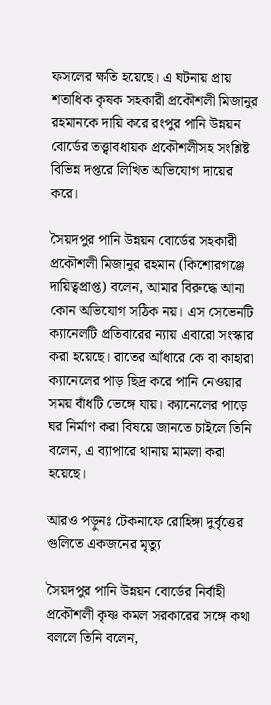ফসলের ক্ষতি হয়েছে। এ ঘটনায় প্রায় শতাধিক কৃষক সহকারী প্রকৌশলী মিজানুর রহমানকে দায়ি করে রংপুর পানি উন্নয়ন বোর্ডের তত্ত্বাবধায়ক প্রকৌশলীসহ সংশ্লিষ্ট বিভিন্ন দপ্তরে লিখিত অভিযোগ দায়ের করে।

সৈয়দপুর পানি উন্নয়ন বোর্ডের সহকারী প্রকৌশলী মিজানুর রহমান (কিশোরগঞ্জে দায়িত্বপ্রাপ্ত) বলেন, আমার বিরুদ্ধে আনা কোন অভিযোগ সঠিক নয়। এস সেভেনটি ক্যানেলটি প্রতিবারের ন্যায় এবারো সংস্কার করা হয়েছে। রাতের আঁধারে কে বা কাহারা ক্যানেলের পাড় ছিদ্র করে পানি নেওয়ার সময় বাঁধটি ভেঙ্গে যায়। ক্যানেলের পাড়ে ঘর নির্মাণ করা বিষয়ে জানতে চাইলে তিনি বলেন, এ ব্যাপারে থানায় মামলা করা হয়েছে।

আরও পড়ুনঃ টেকনাফে রোহিঙ্গা দুর্বৃত্তের গুলিতে একজনের মৃত্যু

সৈয়দপুর পানি উন্নয়ন বোর্ডের নির্বাহী প্রকৌশলী কৃষ্ণ কমল সরকারের সঙ্গে কথা বললে তিনি বলেন,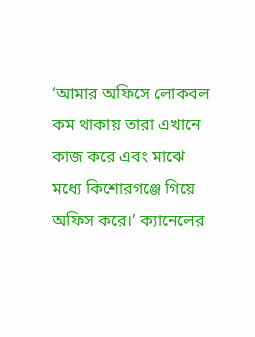‘আমার অফিসে লোকবল কম থাকায় তারা এখানে কাজ করে এবং মাঝে মধ্যে কিশোরগঞ্জে গিয়ে অফিস করে।’ ক্যানেলের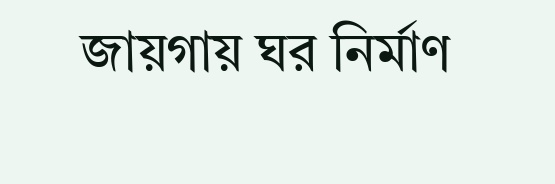জায়গায় ঘর নির্মাণ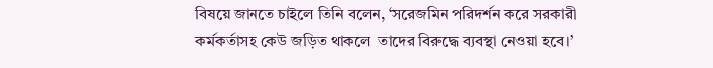বিষয়ে জানতে চাইলে তিনি বলেন, ‘সরেজমিন পরিদর্শন করে সরকারী কর্মকর্তাসহ কেউ জড়িত থাকলে  তাদের বিরুদ্ধে ব্যবস্থা নেওয়া হবে।’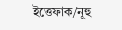ইত্তেফাক/নূহু